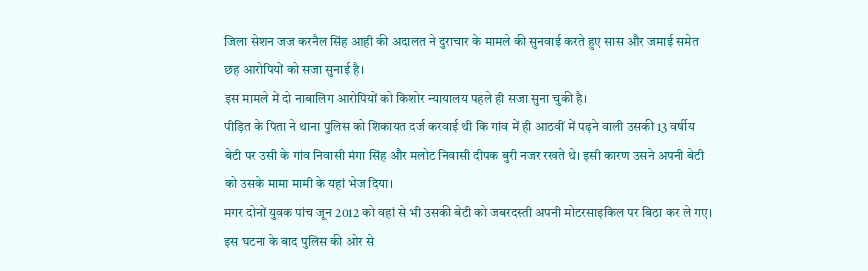जिला सेशन जज करनैल सिंह आही की अदालत ने दुराचार के मामले की सुनवाई करते हुए सास और जमाई समेत छह आरोपियों को सजा सुनाई है।
इस मामले में दो नाबालिग आरोपियों को किशोर न्यायालय पहले ही सजा सुना चुकी है।
पीड़ित के पिता ने थाना पुलिस को शिकायत दर्ज करवाई थी कि गांव में ही आठवीं में पढ़ने वाली उसकी 13 वर्षीय बेटी पर उसी के गांव निवासी मंगा सिंह और मलोट निवासी दीपक बुरी नजर रखते थे। इसी कारण उसने अपनी बेटी को उसके मामा मामी के यहां भेज दिया।
मगर दोनों युवक पांच जून 2012 को वहां से भी उसकी बेटी को जबरदस्ती अपनी मोटरसाइकिल पर बिठा कर ले गए। इस घटना के बाद पुलिस की ओर से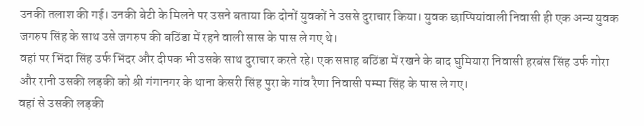उनकी तलाश की गई। उनकी बेटी के मिलने पर उसने बताया कि दोनों युवकों ने उससे दुराचार किया। युवक छाप्पियांवाली निवासी ही एक अन्य युवक जगरुप सिंह के साथ उसे जगरुप की बठिंडा में रहने वाली सास के पास ले गए थे।
वहां पर भिंदा सिंह उर्फ भिंदर और दीपक भी उसके साथ दुराचार करते रहे। एक सप्ताह बठिंडा में रखने के बाद घुमियारा निवासी हरबंस सिंह उर्फ गोरा और रानी उसकी लड़की को श्री गंगानगर के थाना केसरी सिंह पुरा के गांव रैणा निवासी पम्मा सिंह के पास ले गए।
वहां से उसकी लड़की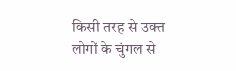किसी तरह से उक्त लोगों के चुंगल से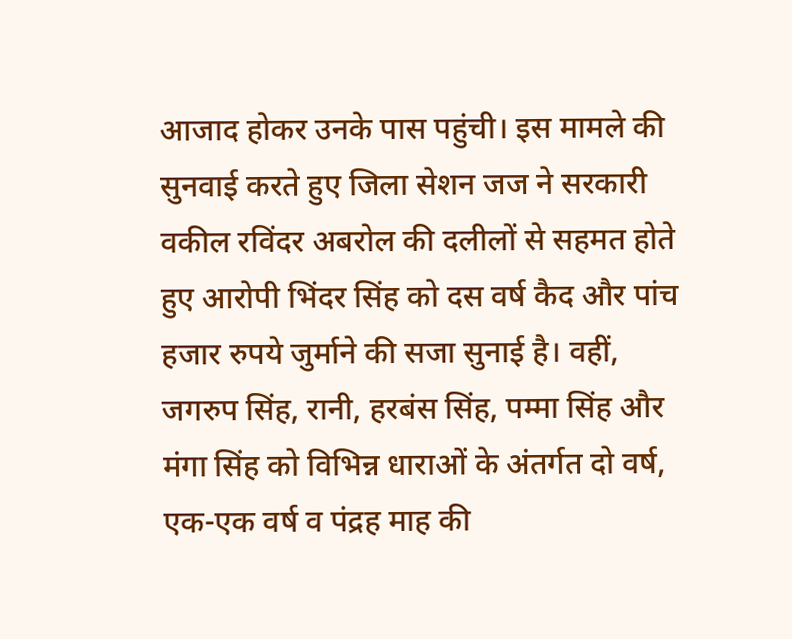आजाद होकर उनके पास पहुंची। इस मामले की सुनवाई करते हुए जिला सेशन जज ने सरकारी वकील रविंदर अबरोल की दलीलों से सहमत होते हुए आरोपी भिंदर सिंह को दस वर्ष कैद और पांच हजार रुपये जुर्माने की सजा सुनाई है। वहीं, जगरुप सिंह, रानी, हरबंस सिंह, पम्मा सिंह और मंगा सिंह को विभिन्न धाराओं के अंतर्गत दो वर्ष, एक-एक वर्ष व पंद्रह माह की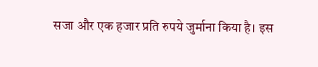सजा और एक हजार प्रति रुपये जुर्माना किया है। इस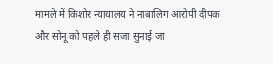मामले में किशोर न्यायालय ने नाबालिग आरोपी दीपक और सोनू को पहले ही सजा सुनाई जा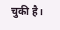चुकी है।